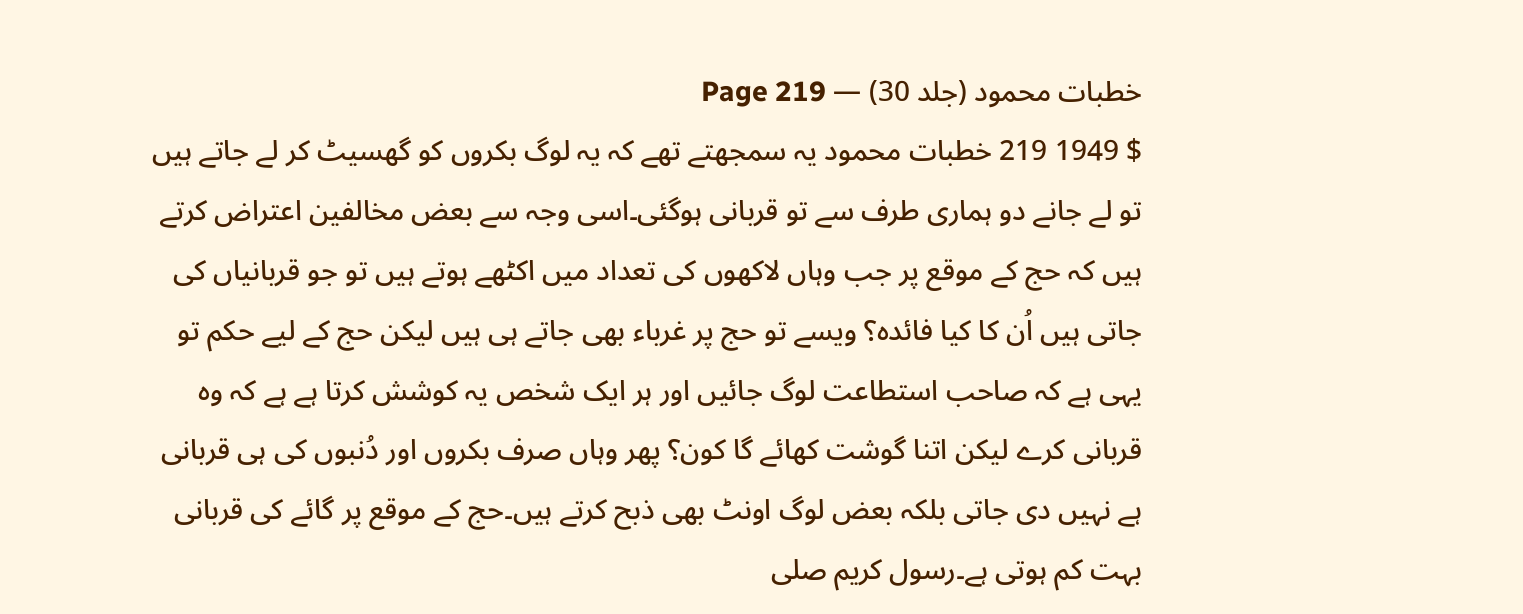خطبات محمود (جلد 30) — Page 219
$ 1949 219 خطبات محمود یہ سمجھتے تھے کہ یہ لوگ بکروں کو گھسیٹ کر لے جاتے ہیں تو لے جانے دو ہماری طرف سے تو قربانی ہوگئی۔اسی وجہ سے بعض مخالفین اعتراض کرتے ہیں کہ حج کے موقع پر جب وہاں لاکھوں کی تعداد میں اکٹھے ہوتے ہیں تو جو قربانیاں کی جاتی ہیں اُن کا کیا فائدہ؟ ویسے تو حج پر غرباء بھی جاتے ہی ہیں لیکن حج کے لیے حکم تو یہی ہے کہ صاحب استطاعت لوگ جائیں اور ہر ایک شخص یہ کوشش کرتا ہے ہے کہ وہ قربانی کرے لیکن اتنا گوشت کھائے گا کون؟ پھر وہاں صرف بکروں اور دُنبوں کی ہی قربانی ہے نہیں دی جاتی بلکہ بعض لوگ اونٹ بھی ذبح کرتے ہیں۔حج کے موقع پر گائے کی قربانی بہت کم ہوتی ہے۔رسول کریم صلی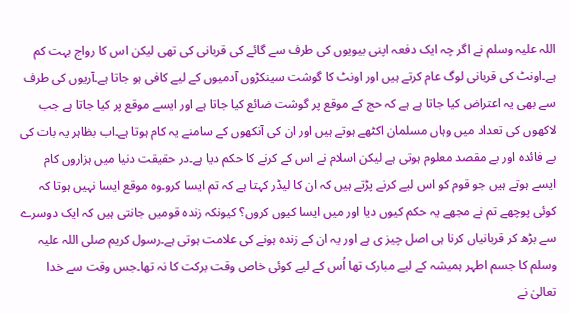اللہ علیہ وسلم نے اگر چہ ایک دفعہ اپنی بیویوں کی طرف سے گائے کی قربانی کی تھی لیکن اس کا رواج بہت کم ہے۔اونٹ کی قربانی لوگ عام کرتے ہیں اور اونٹ کا گوشت سینکڑوں آدمیوں کے لیے کافی ہو جاتا ہے۔آریوں کی طرف سے بھی یہ اعتراض کیا جاتا ہے ہے کہ حج کے موقع پر گوشت ضائع کیا جاتا ہے اور ایسے موقع پر کیا جاتا ہے جب لاکھوں کی تعداد میں وہاں مسلمان اکٹھے ہوتے ہیں اور ان کی آنکھوں کے سامنے یہ کام ہوتا ہے۔اب بظاہر یہ بات کی بے فائدہ اور بے مقصد معلوم ہوتی ہے لیکن اسلام نے اس کے کرنے کا حکم دیا ہے۔در حقیقت دنیا میں ہزاروں کام ایسے ہوتے ہیں جو قوم کو اس لیے کرنے پڑتے ہیں کہ ان کا لیڈر کہتا ہے کہ تم ایسا کرو۔وہ موقع ایسا نہیں ہوتا کہ کوئی پوچھے تم نے مجھے یہ حکم کیوں دیا اور میں ایسا کیوں کروں؟ کیونکہ زندہ قومیں جانتی ہیں کہ ایک دوسرے سے بڑھ کر قربانیاں کرنا ہی اصل چیز ی ہے اور یہ ان کے زندہ ہونے کی علامت ہوتی ہے۔رسول کریم صلی اللہ علیہ وسلم کا جسم اطہر ہمیشہ کے لیے مبارک تھا اُس کے لیے کوئی خاص وقت برکت کا نہ تھا۔جس وقت سے خدا تعالیٰ نے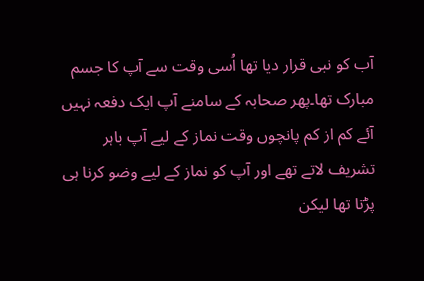آب کو نبی قرار دیا تھا اُسی وقت سے آپ کا جسم مبارک تھا۔پھر صحابہ کے سامنے آپ ایک دفعہ نہیں آئے کم از کم پانچوں وقت نماز کے لیے آپ باہر تشریف لاتے تھے اور آپ کو نماز کے لیے وضو کرنا ہی پڑتا تھا لیکن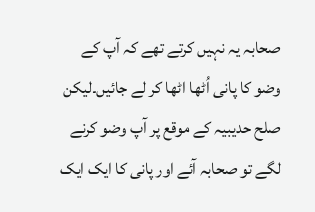صحابہ یہ نہیں کرتے تھے کہ آپ کے وضو کا پانی اُٹھا اٹھا کر لے جائیں۔لیکن صلح حدیبیہ کے موقع پر آپ وضو کرنے لگے تو صحابہ آئے اور پانی کا ایک ایک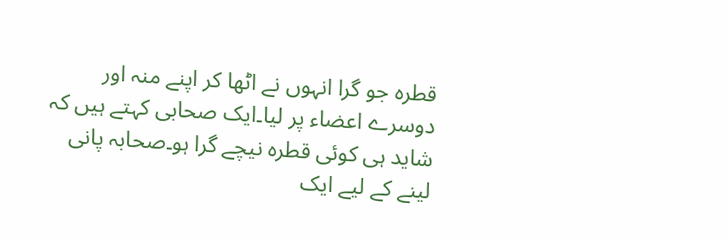قطرہ جو گرا انہوں نے اٹھا کر اپنے منہ اور دوسرے اعضاء پر لیا۔ایک صحابی کہتے ہیں کہ شاید ہی کوئی قطرہ نیچے گرا ہو۔صحابہ پانی لینے کے لیے ایک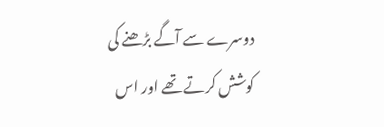دوسرے سے آگے بڑھنے کی کوشش کرتے تھے اور اس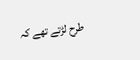طرح لڑتے تھے کہ